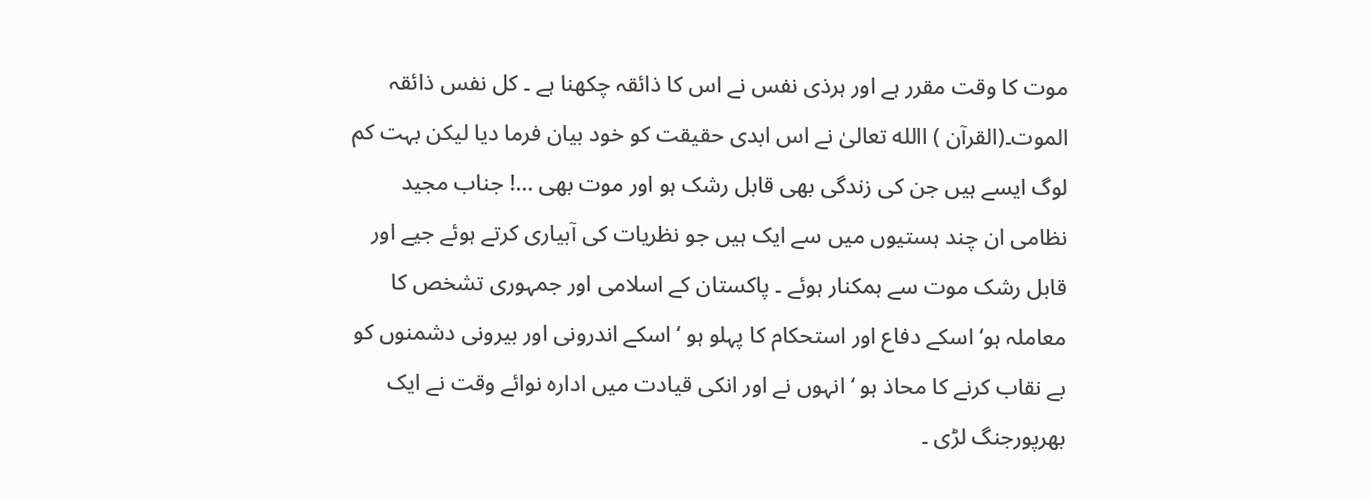موت کا وقت مقرر ہے اور ہرذی نفس نے اس کا ذائقہ چکھنا ہے ۔ کل نفس ذائقہ الموت۔(القرآن ) االله تعالیٰ نے اس ابدی حقیقت کو خود بیان فرما دیا لیکن بہت کم لوگ ایسے ہیں جن کی زندگی بھی قابل رشک ہو اور موت بھی …! جناب مجید نظامی ان چند ہستیوں میں سے ایک ہیں جو نظریات کی آبیاری کرتے ہوئے جیے اور قابل رشک موت سے ہمکنار ہوئے ۔ پاکستان کے اسلامی اور جمہوری تشخص کا معاملہ ہو‘ اسکے دفاع اور استحکام کا پہلو ہو ‘ اسکے اندرونی اور بیرونی دشمنوں کو بے نقاب کرنے کا محاذ ہو ‘ انہوں نے اور انکی قیادت میں ادارہ نوائے وقت نے ایک بھرپورجنگ لڑی ۔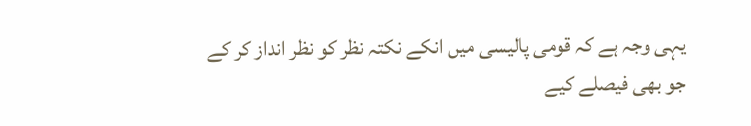یہی وجہ ہے کہ قومی پالیسی میں انکے نکتہ نظر کو نظر انداز کر کے جو بھی فیصلے کیے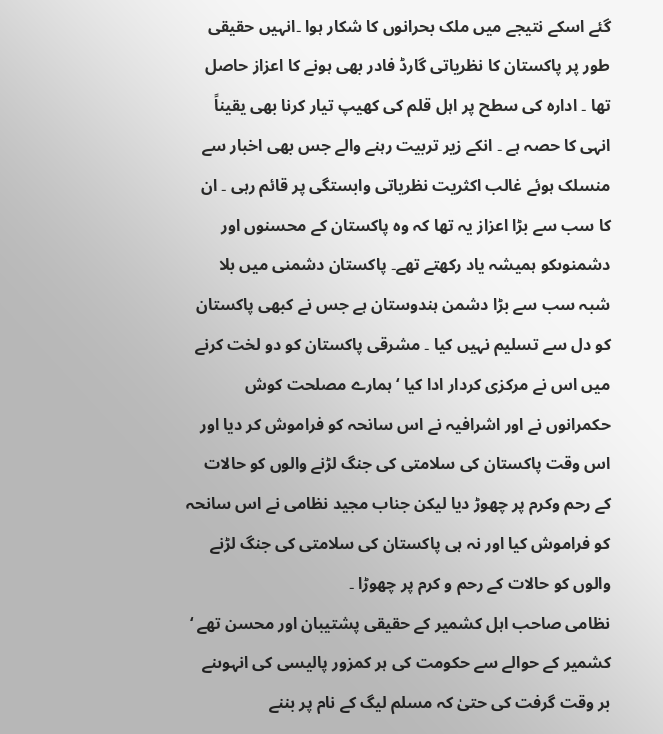گئے اسکے نتیجے میں ملک بحرانوں کا شکار ہوا ۔انہیں حقیقی طور پر پاکستان کا نظریاتی گارڈ فادر بھی ہونے کا اعزاز حاصل تھا ۔ ادارہ کی سطح پر اہل قلم کی کھیپ تیار کرنا بھی یقیناً انہی کا حصہ ہے ۔ انکے زیر تربیت رہنے والے جس بھی اخبار سے منسلک ہوئے غالب اکثریت نظریاتی وابستگی پر قائم رہی ۔ ان کا سب سے بڑا اعزاز یہ تھا کہ وہ پاکستان کے محسنوں اور دشمنوںکو ہمیشہ یاد رکھتے تھے۔ پاکستان دشمنی میں بلا شبہ سب سے بڑا دشمن ہندوستان ہے جس نے کبھی پاکستان کو دل سے تسلیم نہیں کیا ۔ مشرقی پاکستان کو دو لخت کرنے میں اس نے مرکزی کردار ادا کیا ‘ ہمارے مصلحت کوش حکمرانوں نے اور اشرافیہ نے اس سانحہ کو فراموش کر دیا اور اس وقت پاکستان کی سلامتی کی جنگ لڑنے والوں کو حالات کے رحم وکرم پر چھوڑ دیا لیکن جناب مجید نظامی نے اس سانحہ کو فراموش کیا اور نہ ہی پاکستان کی سلامتی کی جنگ لڑنے والوں کو حالات کے رحم و کرم پر چھوڑا ۔
نظامی صاحب اہل کشمیر کے حقیقی پشتیبان اور محسن تھے ‘ کشمیر کے حوالے سے حکومت کی ہر کمزور پالیسی کی انہوںنے بر وقت گرفت کی حتیٰ کہ مسلم لیگ کے نام پر بننے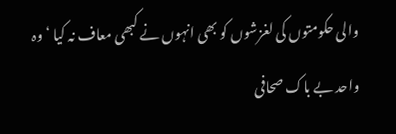والی حکومتوں کی لغزشوں کو بھی انہوں نے کبھی معاف نہ کیا ‘ وہ واحد بے باک صحافی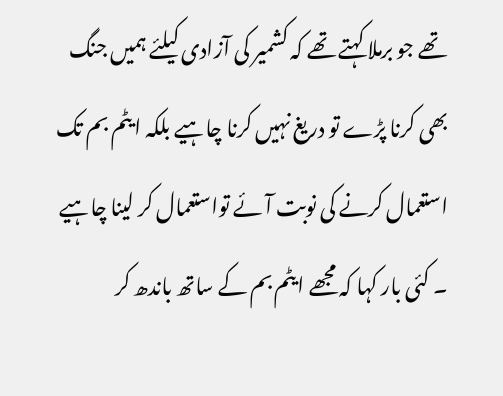تھے جو برملا کہتے تھے کہ کشمیر کی آزادی کیلئے ہمیں جنگ بھی کرنا پڑے تو دریغ نہیں کرنا چاہیے بلکہ ایٹم بم تک استعمال کرنے کی نوبت آئے تواستعمال کر لینا چاہیے ۔ کئی بار کہا کہ مجھے ایٹم بم کے ساتھ باندھ کر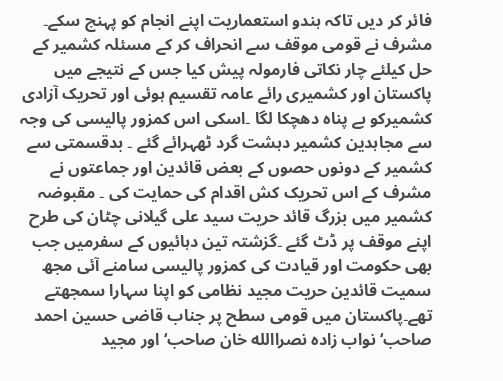فائر کر دیں تاکہ ہندو استعماریت اپنے انجام کو پہنچ سکے۔
مشرف نے قومی موقف سے انحراف کر کے مسئلہ کشمیر کے حل کیلئے چار نکاتی فارمولہ پیش کیا جس کے نتیجے میں پاکستان اور کشمیری رائے عامہ تقسیم ہوئی اور تحریک آزادی کشمیرکو بے پناہ دھچکا لگا ۔اسکی اس کمزور پالیسی کی وجہ سے مجاہدین کشمیر دہشت گرد ٹھہرائے گئے ۔ بدقسمتی سے کشمیر کے دونوں حصوں کے بعض قائدین اور جماعتوں نے مشرف کے اس تحریک کش اقدام کی حمایت کی ۔ مقبوضہ کشمیر میں بزرگ قائد حریت سید علی گیلانی چٹان کی طرح اپنے موقف پر ڈٹ گئے ۔گزشتہ تین دہائیوں کے سفرمیں جب بھی حکومت اور قیادت کی کمزور پالیسی سامنے آئی مجھ سمیت قائدین حریت مجید نظامی کو اپنا سہارا سمجھتے تھے۔پاکستان میں قومی سطح پر جناب قاضی حسین احمد صاحب‘ نواب زادہ نصراالله خان صاحب‘ اور مجید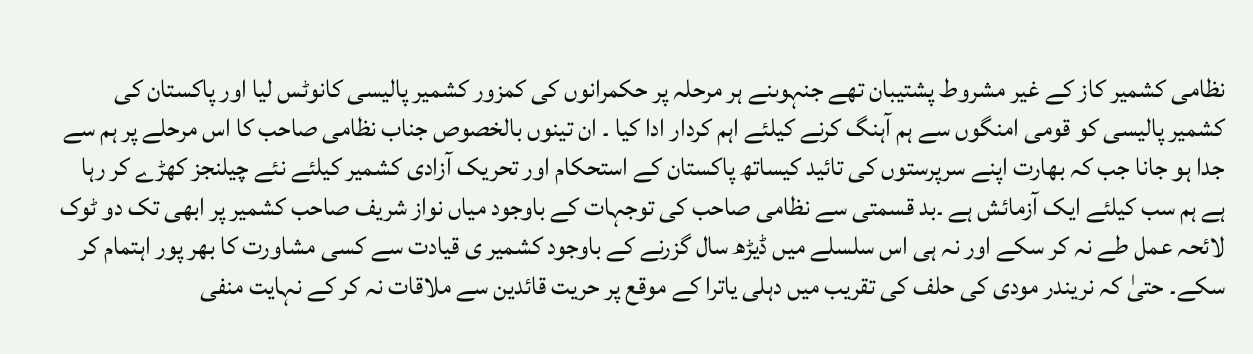نظامی کشمیر کاز کے غیر مشروط پشتیبان تھے جنہوںنے ہر مرحلہ پر حکمرانوں کی کمزور کشمیر پالیسی کانوٹس لیا اور پاکستان کی کشمیر پالیسی کو قومی امنگوں سے ہم آہنگ کرنے کیلئے اہم کردار ادا کیا ۔ ان تینوں بالخصوص جناب نظامی صاحب کا اس مرحلے پر ہم سے جدا ہو جانا جب کہ بھارت اپنے سرپرستوں کی تائید کیساتھ پاکستان کے استحکام اور تحریک آزادی کشمیر کیلئے نئے چیلنجز کھڑے کر رہا ہے ہم سب کیلئے ایک آزمائش ہے ۔بد قسمتی سے نظامی صاحب کی توجہات کے باوجود میاں نواز شریف صاحب کشمیر پر ابھی تک دو ٹوک لائحہ عمل طے نہ کر سکے اور نہ ہی اس سلسلے میں ڈیڑھ سال گزرنے کے باوجود کشمیر ی قیادت سے کسی مشاورت کا بھر پور اہتمام کر سکے۔ حتیٰ کہ نریندر مودی کی حلف کی تقریب میں دہلی یاترا کے موقع پر حریت قائدین سے ملاقات نہ کر کے نہایت منفی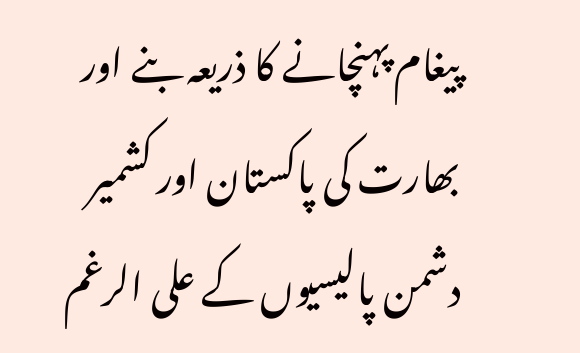پیغام پہنچانے کا ذریعہ بنے اور بھارت کی پاکستان اور کشمیر دشمن پالیسیوں کے علی الرغم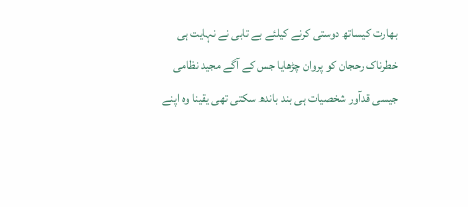بھارت کیساتھ دوستی کرنے کیلئے بے تابی نے نہایت ہی خطرناک رحجان کو پروان چڑھایا جس کے آگے مجید نظامی جیسی قدآور شخصیات ہی بند باندھ سکتی تھی یقینا وہ اپنے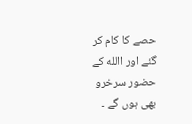حصے کا کام کر گئے اور االله کے حضور سرخرو بھی ہوں گے ۔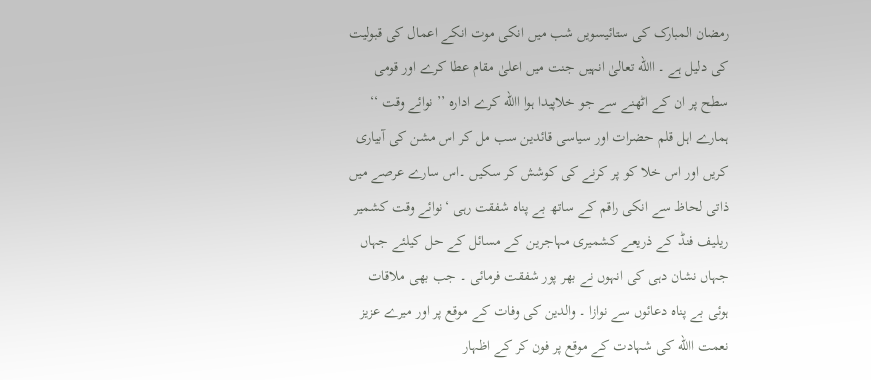رمضان المبارک کی ستائیسویں شب میں انکی موت انکے اعمال کی قبولیت کی دلیل ہے ۔ االله تعالیٰ انہیں جنت میں اعلیٰ مقام عطا کرے اور قومی سطح پر ان کے اٹھنے سے جو خلاپیدا ہوا االله کرے ادارہ ’’ نوائے وقت ‘‘ ہمارے اہل قلم حضرات اور سیاسی قائدین سب مل کر اس مشن کی آبیاری کریں اور اس خلا کو پر کرنے کی کوشش کر سکیں ۔اس سارے عرصے میں ذاتی لحاظ سے انکی راقم کے ساتھ بے پناہ شفقت رہی ‘نوائے وقت کشمیر ریلیف فنڈ کے ذریعے کشمیری مہاجرین کے مسائل کے حل کیلئے جہاں جہاں نشان دہی کی انہوں نے بھر پور شفقت فرمائی ۔ جب بھی ملاقات ہوئی بے پناہ دعائوں سے نوازا ۔ والدین کی وفات کے موقع پر اور میرے عزیز نعمت االله کی شہادت کے موقع پر فون کر کے اظہار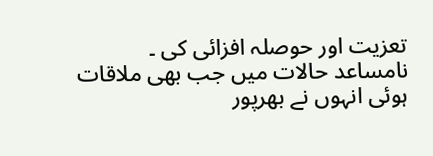تعزیت اور حوصلہ افزائی کی ۔ نامساعد حالات میں جب بھی ملاقات ہوئی انہوں نے بھرپور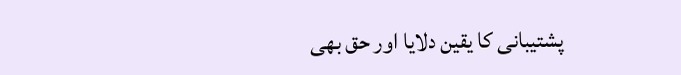پشتیبانی کا یقین دلایا اور حق بھی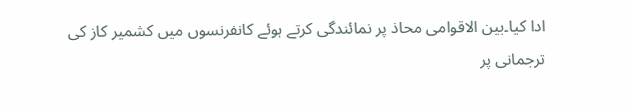ادا کیا۔بین الاقوامی محاذ پر نمائندگی کرتے ہوئے کانفرنسوں میں کشمیر کاز کی ترجمانی پر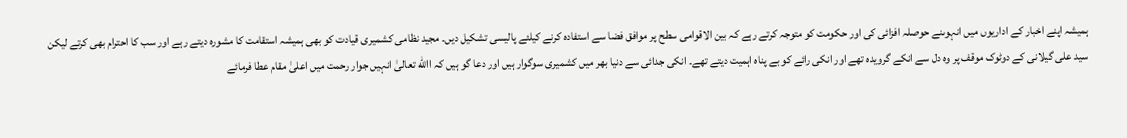ہمیشہ اپنے اخبار کے اداریوں میں انہوںنے حوصلہ افزائی کی اور حکومت کو متوجہ کرتے رہے کہ بین الاقوامی سطح پر موافق فضا سے استفادہ کرنے کیلئے پالیسی تشکیل دیں۔ مجید نظامی کشمیری قیادت کو بھی ہمیشہ استقامت کا مشورہ دیتے رہے اور سب کا احترام بھی کرتے لیکن سید علی گیلانی کے دوٹوک موقف پر وہ دل سے انکے گرویدہ تھے اور انکی رائے کو بے پناہ اہمیت دیتے تھے۔ انکی جدائی سے دنیا بھر میں کشمیری سوگوار ہیں اور دعا گو ہیں کہ االله تعالیٰ انہیں جوار رحمت میں اعلیٰ مقام عطا فرمائے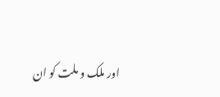اور ملک و ملت کو ان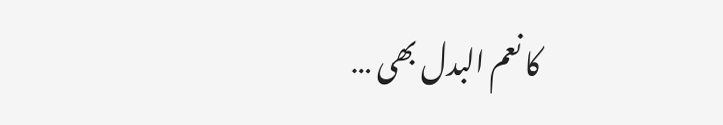کا نعم البدل بھی …